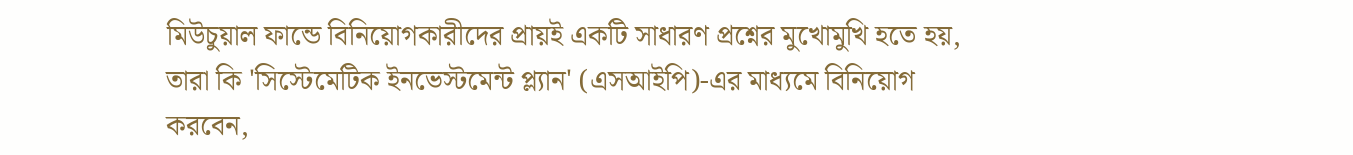মিউচুয়াল ফান্ডে বিনিয়োগকারীদের প্রায়ই একটি সাধারণ প্রশ্নের মুখোমুখি হতে হয়, তারা কি 'সিস্টেমেটিক ইনভেস্টমেন্ট প্ল্যান' (এসআইপি)-এর মাধ্যমে বিনিয়োগ করবেন,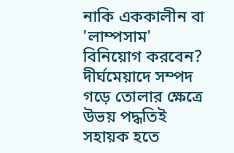নাকি এককালীন বা 'লাম্পসাম' বিনিয়োগ করবেন? দীর্ঘমেয়াদে সম্পদ গড়ে তোলার ক্ষেত্রে উভয় পদ্ধতিই সহায়ক হতে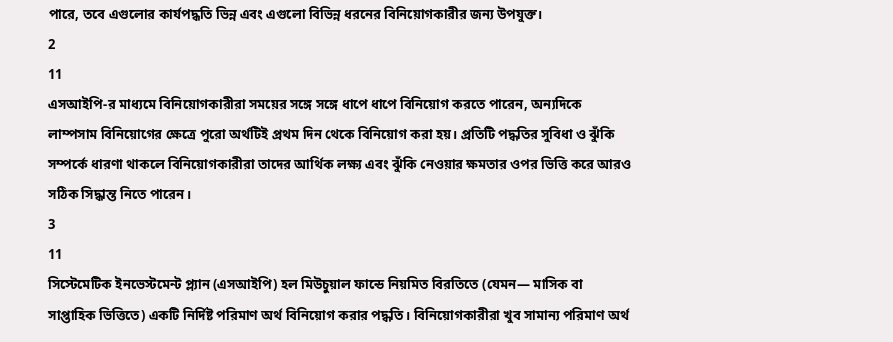পারে, তবে এগুলোর কার্যপদ্ধতি ভিন্ন এবং এগুলো বিভিন্ন ধরনের বিনিয়োগকারীর জন্য উপযুক্ত।
2
11
এসআইপি-র মাধ্যমে বিনিয়োগকারীরা সময়ের সঙ্গে সঙ্গে ধাপে ধাপে বিনিয়োগ করতে পারেন, অন্যদিকে লাম্পসাম বিনিয়োগের ক্ষেত্রে পুরো অর্থটিই প্রথম দিন থেকে বিনিয়োগ করা হয়। প্রতিটি পদ্ধতির সুবিধা ও ঝুঁকি সম্পর্কে ধারণা থাকলে বিনিয়োগকারীরা তাদের আর্থিক লক্ষ্য এবং ঝুঁকি নেওয়ার ক্ষমতার ওপর ভিত্তি করে আরও সঠিক সিদ্ধান্ত নিতে পারেন।
3
11
সিস্টেমেটিক ইনভেস্টমেন্ট প্ল্যান (এসআইপি) হল মিউচুয়াল ফান্ডে নিয়মিত বিরতিতে (যেমন— মাসিক বা সাপ্তাহিক ভিত্তিতে) একটি নির্দিষ্ট পরিমাণ অর্থ বিনিয়োগ করার পদ্ধতি। বিনিয়োগকারীরা খুব সামান্য পরিমাণ অর্থ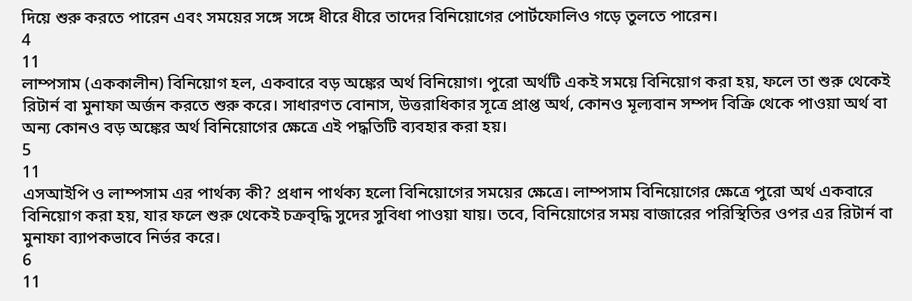দিয়ে শুরু করতে পারেন এবং সময়ের সঙ্গে সঙ্গে ধীরে ধীরে তাদের বিনিয়োগের পোর্টফোলিও গড়ে তুলতে পারেন।
4
11
লাম্পসাম (এককালীন) বিনিয়োগ হল, একবারে বড় অঙ্কের অর্থ বিনিয়োগ। পুরো অর্থটি একই সময়ে বিনিয়োগ করা হয়, ফলে তা শুরু থেকেই রিটার্ন বা মুনাফা অর্জন করতে শুরু করে। সাধারণত বোনাস, উত্তরাধিকার সূত্রে প্রাপ্ত অর্থ, কোনও মূল্যবান সম্পদ বিক্রি থেকে পাওয়া অর্থ বা অন্য কোনও বড় অঙ্কের অর্থ বিনিয়োগের ক্ষেত্রে এই পদ্ধতিটি ব্যবহার করা হয়।
5
11
এসআইপি ও লাম্পসাম এর পার্থক্য কী? প্রধান পার্থক্য হলো বিনিয়োগের সময়ের ক্ষেত্রে। লাম্পসাম বিনিয়োগের ক্ষেত্রে পুরো অর্থ একবারে বিনিয়োগ করা হয়, যার ফলে শুরু থেকেই চক্রবৃদ্ধি সুদের সুবিধা পাওয়া যায়। তবে, বিনিয়োগের সময় বাজারের পরিস্থিতির ওপর এর রিটার্ন বা মুনাফা ব্যাপকভাবে নির্ভর করে।
6
11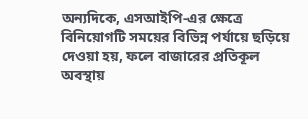অন্যদিকে, এসআইপি-এর ক্ষেত্রে বিনিয়োগটি সময়ের বিভিন্ন পর্যায়ে ছড়িয়ে দেওয়া হয়, ফলে বাজারের প্রতিকূল অবস্থায়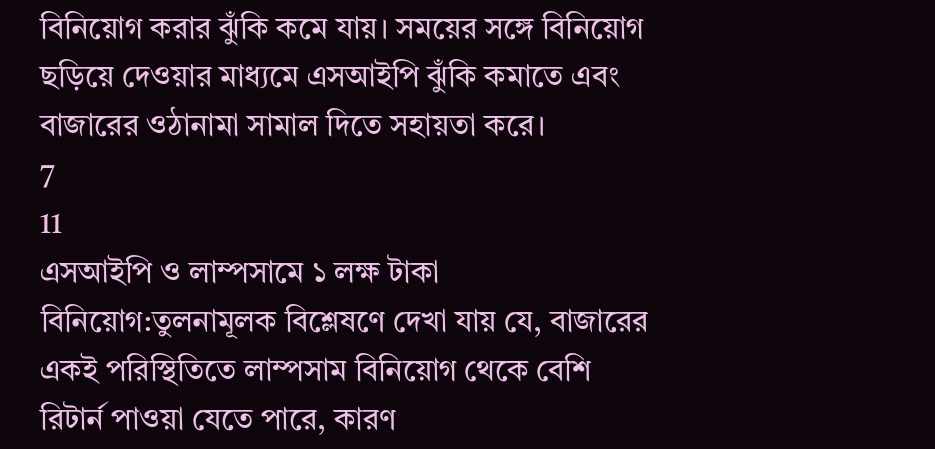বিনিয়োগ করার ঝুঁকি কমে যায়। সময়ের সঙ্গে বিনিয়োগ ছড়িয়ে দেওয়ার মাধ্যমে এসআইপি ঝুঁকি কমাতে এবং বাজারের ওঠানামা সামাল দিতে সহায়তা করে।
7
11
এসআইপি ও লাম্পসামে ১ লক্ষ টাকা বিনিয়োগ:তুলনামূলক বিশ্লেষণে দেখা যায় যে, বাজারের একই পরিস্থিতিতে লাম্পসাম বিনিয়োগ থেকে বেশি রিটার্ন পাওয়া যেতে পারে, কারণ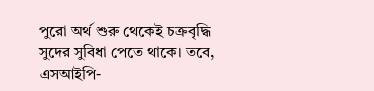পুরো অর্থ শুরু থেকেই চক্রবৃদ্ধি সুদের সুবিধা পেতে থাকে। তবে, এসআইপি-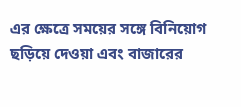এর ক্ষেত্রে সময়ের সঙ্গে বিনিয়োগ ছড়িয়ে দেওয়া এবং বাজারের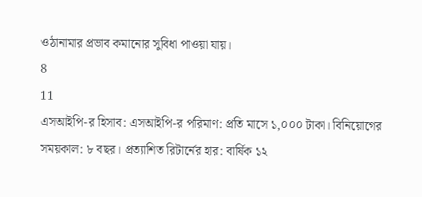ওঠানামার প্রভাব কমানোর সুবিধা পাওয়া যায়।
8
11
এসআইপি-র হিসাব: এসআইপি-র পরিমাণ: প্রতি মাসে ১,০০০ টাকা। বিনিয়োগের সময়কাল: ৮ বছর। প্রত্যাশিত রিটার্নের হার: বার্ষিক ১২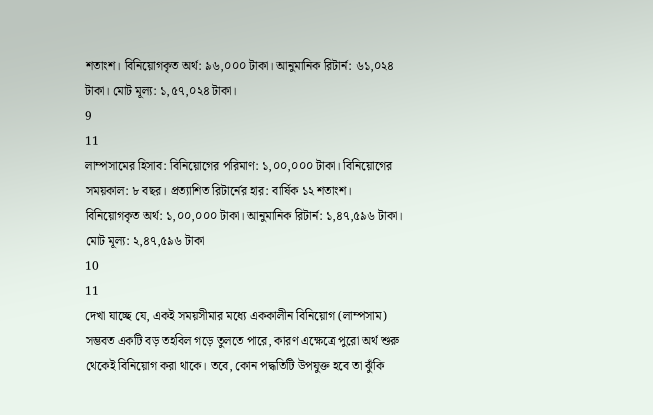শতাংশ। বিনিয়োগকৃত অর্থ: ৯৬,০০০ টাকা। আনুমানিক রিটার্ন: ৬১,০২৪ টাকা। মোট মূল্য: ১,৫৭,০২৪ টাকা।
9
11
লাম্পসামের হিসাব: বিনিয়োগের পরিমাণ: ১,০০,০০০ টাকা। বিনিয়োগের সময়কাল: ৮ বছর। প্রত্যাশিত রিটার্নের হার: বার্ষিক ১২ শতাংশ। বিনিয়োগকৃত অর্থ: ১,০০,০০০ টাকা। আনুমানিক রিটার্ন: ১,৪৭,৫৯৬ টাকা। মোট মূল্য: ২,৪৭,৫৯৬ টাকা
10
11
দেখা যাচ্ছে যে, একই সময়সীমার মধ্যে এককালীন বিনিয়োগ (লাম্পসাম) সম্ভবত একটি বড় তহবিল গড়ে তুলতে পারে, কারণ এক্ষেত্রে পুরো অর্থ শুরু থেকেই বিনিয়োগ করা থাকে। তবে, কোন পদ্ধতিটি উপযুক্ত হবে তা ঝুঁকি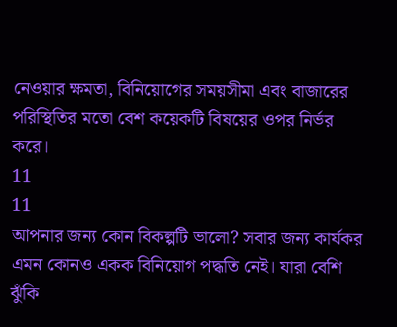নেওয়ার ক্ষমতা, বিনিয়োগের সময়সীমা এবং বাজারের পরিস্থিতির মতো বেশ কয়েকটি বিষয়ের ওপর নির্ভর করে।
11
11
আপনার জন্য কোন বিকল্পটি ভালো? সবার জন্য কার্যকর এমন কোনও একক বিনিয়োগ পদ্ধতি নেই। যারা বেশি ঝুঁকি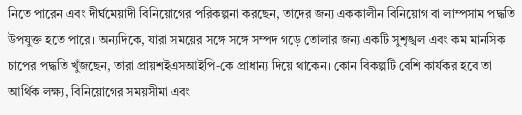নিতে পারেন এবং দীর্ঘমেয়াদী বিনিয়োগের পরিকল্পনা করছেন, তাদের জন্য এককালীন বিনিয়োগ বা লাম্পসাম পদ্ধতি উপযুক্ত হতে পারে। অন্যদিকে, যারা সময়ের সঙ্গে সঙ্গে সম্পদ গড়ে তোলার জন্য একটি সুশৃঙ্খল এবং কম মানসিক চাপের পদ্ধতি খুঁজছেন, তারা প্রায়শইএসআইপি-কে প্রাধান্য দিয়ে থাকেন। কোন বিকল্পটি বেশি কার্যকর হবে তা আর্থিক লক্ষ্য, বিনিয়োগের সময়সীমা এবং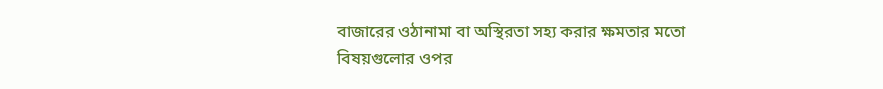বাজারের ওঠানামা বা অস্থিরতা সহ্য করার ক্ষমতার মতো বিষয়গুলোর ওপর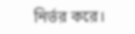নির্ভর করে।